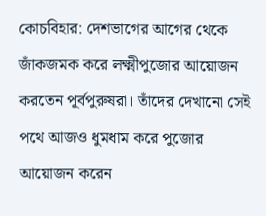কোচবিহার: দেশভাগের আগের থেকে জাঁকজমক করে লক্ষ্মীপুজোর আয়োজন করতেন পূর্বপুরুষরা। তাঁদের দেখানো সেই পথে আজও ধুমধাম করে পুজোর আয়োজন করেন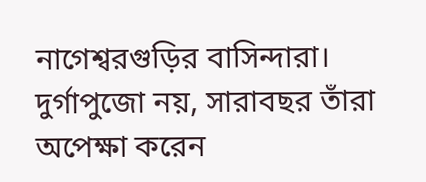নাগেশ্বরগুড়ির বাসিন্দারা। দুর্গাপুজো নয়, সারাবছর তাঁরা অপেক্ষা করেন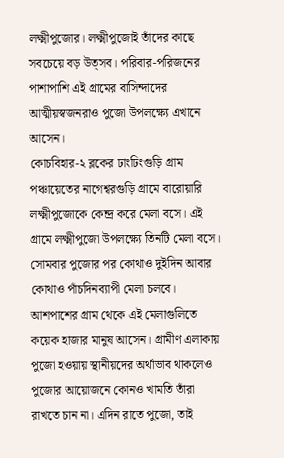লক্ষ্মীপুজোর। লক্ষ্মীপুজোই তাঁদের কাছে সবচেয়ে বড় উত্সব। পরিবার-পরিজনের পাশাপাশি এই গ্রামের বাসিন্দাদের আত্মীয়স্বজনরাও পুজো উপলক্ষ্যে এখানে আসেন।
কোচবিহার-২ ব্লকের ঢাংঢিংগুড়ি গ্রাম পঞ্চায়েতের নাগেশ্বরগুড়ি গ্রামে বারোয়ারি লক্ষ্মীপুজোকে কেন্দ্র করে মেলা বসে। এই গ্রামে লক্ষ্মীপুজো উপলক্ষ্যে তিনটি মেলা বসে। সোমবার পুজোর পর কোথাও দুইদিন আবার কোথাও পাঁচদিনব্যাপী মেলা চলবে। আশপাশের গ্রাম থেকে এই মেলাগুলিতে কয়েক হাজার মানুষ আসেন। গ্রামীণ এলাকায় পুজো হওয়ায় স্থানীয়দের অর্থাভাব থাকলেও পুজোর আয়োজনে কোনও খামতি তাঁরা রাখতে চান না। এদিন রাতে পুজো, তাই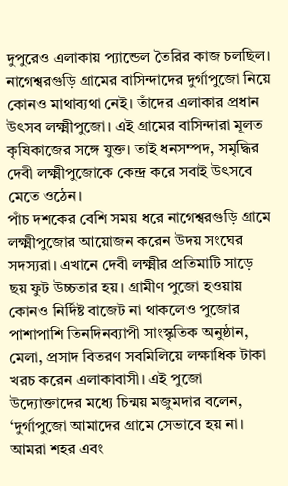দুপুরেও এলাকায় প্যান্ডেল তৈরির কাজ চলছিল।
নাগেশ্বরগুড়ি গ্রামের বাসিন্দাদের দুর্গাপুজো নিয়ে কোনও মাথাব্যথা নেই। তাঁদের এলাকার প্রধান উৎসব লক্ষ্মীপুজো। এই গ্রামের বাসিন্দারা মূলত কৃষিকাজের সঙ্গে যুক্ত। তাই ধনসম্পদ, সমৃদ্ধির দেবী লক্ষ্মীপুজোকে কেন্দ্র করে সবাই উৎসবে মেতে ওঠেন।
পাঁচ দশকের বেশি সময় ধরে নাগেশ্বরগুড়ি গ্রামে লক্ষ্মীপুজোর আয়োজন করেন উদয় সংঘের সদস্যরা। এখানে দেবী লক্ষ্মীর প্রতিমাটি সাড়ে ছয় ফুট উচ্চতার হয়। গ্রামীণ পুজো হওয়ায় কোনও নির্দিষ্ট বাজেট না থাকলেও পুজোর পাশাপাশি তিনদিনব্যাপী সাংস্কৃতিক অনুষ্ঠান, মেলা, প্রসাদ বিতরণ সবমিলিয়ে লক্ষাধিক টাকা খরচ করেন এলাকাবাসী। এই পুজো উদ্যোক্তাদের মধ্যে চিন্ময় মজুমদার বলেন, ‘দুর্গাপুজো আমাদের গ্রামে সেভাবে হয় না। আমরা শহর এবং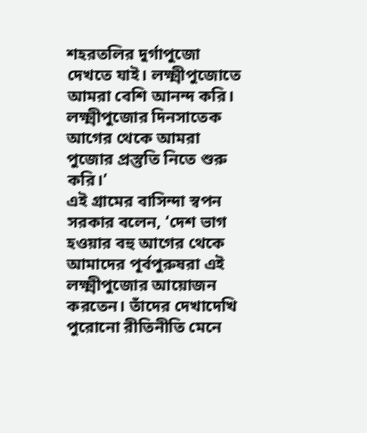শহরতলির দুর্গাপুজো দেখতে যাই। লক্ষ্মীপুজোতে আমরা বেশি আনন্দ করি। লক্ষ্মীপুজোর দিনসাতেক আগের থেকে আমরা পুজোর প্রস্তুতি নিতে শুরু করি।’
এই গ্রামের বাসিন্দা স্বপন সরকার বলেন, ‘দেশ ভাগ হওয়ার বহু আগের থেকে আমাদের পূর্বপুরুষরা এই লক্ষ্মীপুজোর আয়োজন করতেন। তাঁদের দেখাদেখি পুরোনো রীতিনীতি মেনে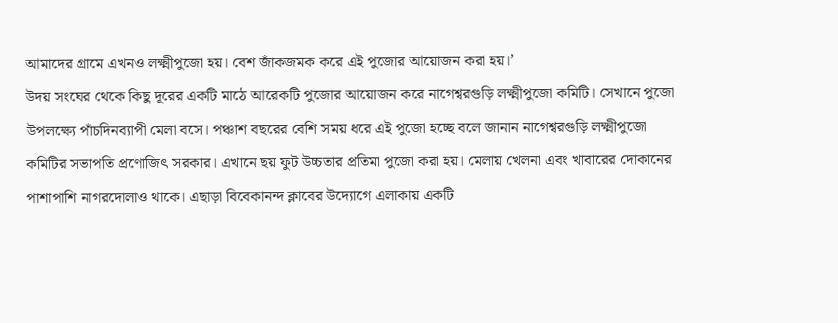আমাদের গ্রামে এখনও লক্ষ্মীপুজো হয়। বেশ জাঁকজমক করে এই পুজোর আয়োজন করা হয়।’
উদয় সংঘের থেকে কিছু দূরের একটি মাঠে আরেকটি পুজোর আয়োজন করে নাগেশ্বরগুড়ি লক্ষ্মীপুজো কমিটি। সেখানে পুজো উপলক্ষ্যে পাঁচদিনব্যাপী মেলা বসে। পঞ্চাশ বছরের বেশি সময় ধরে এই পুজো হচ্ছে বলে জানান নাগেশ্বরগুড়ি লক্ষ্মীপুজো কমিটির সভাপতি প্রণোজিৎ সরকার। এখানে ছয় ফুট উচ্চতার প্রতিমা পুজো করা হয়। মেলায় খেলনা এবং খাবারের দোকানের পাশাপাশি নাগরদোলাও থাকে। এছাড়া বিবেকানন্দ ক্লাবের উদ্যোগে এলাকায় একটি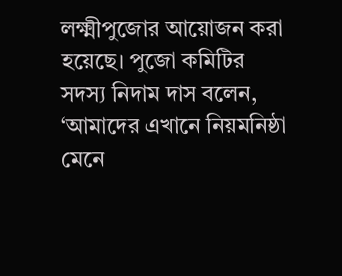লক্ষ্মীপুজোর আয়োজন করা হয়েছে। পুজো কমিটির সদস্য নিদাম দাস বলেন, ‘আমাদের এখানে নিয়মনিষ্ঠা মেনে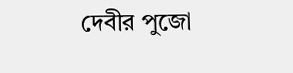দেবীর পুজো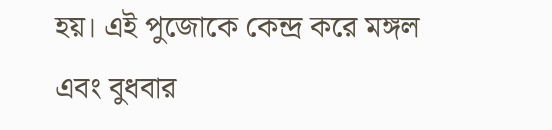হয়। এই পুজোকে কেন্দ্র করে মঙ্গল এবং বুধবার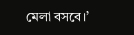মেলা বসবে।’